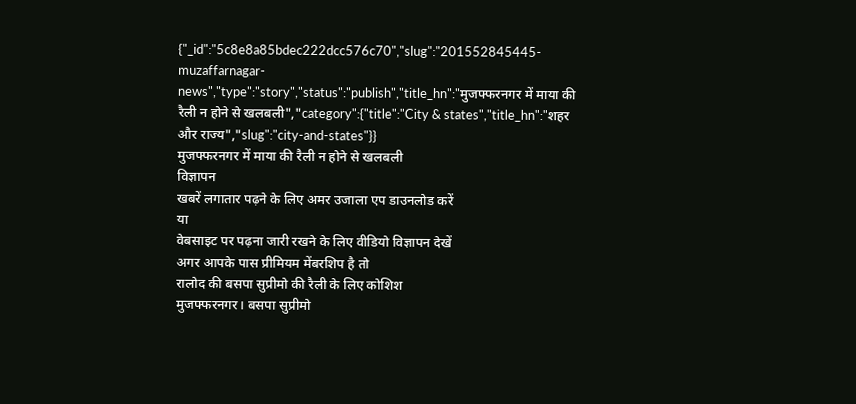{"_id":"5c8e8a85bdec222dcc576c70","slug":"201552845445-muzaffarnagar-news","type":"story","status":"publish","title_hn":"मुजफ्फरनगर में माया की रैली न होने से खलबली","category":{"title":"City & states","title_hn":"शहर और राज्य","slug":"city-and-states"}}
मुजफ्फरनगर में माया की रैली न होने से खलबली
विज्ञापन
खबरें लगातार पढ़ने के लिए अमर उजाला एप डाउनलोड करें
या
वेबसाइट पर पढ़ना जारी रखने के लिए वीडियो विज्ञापन देखें
अगर आपके पास प्रीमियम मेंबरशिप है तो
रालोद की बसपा सुप्रीमो की रैली के लिए कोशिश
मुजफ्फरनगर। बसपा सुप्रीमो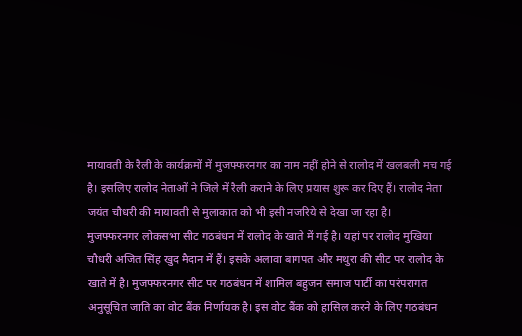मायावती के रैली के कार्यक्रमों में मुजफ्फरनगर का नाम नहीं होने से रालोद में खलबली मच गई है। इसलिए रालोद नेताओं ने जिले में रैली कराने के लिए प्रयास शुरू कर दिए हैं। रालोद नेता जयंत चौधरी की मायावती से मुलाकात को भी इसी नजरिये से देखा जा रहा है।
मुजफ्फरनगर लोकसभा सीट गठबंधन में रालोद के खाते में गई है। यहां पर रालोद मुखिया चौधरी अजित सिंह खुद मैदान में हैं। इसके अलावा बागपत और मथुरा की सीट पर रालोद के खाते में है। मुजफ्फरनगर सीट पर गठबंधन में शामिल बहुजन समाज पार्टी का परंपरागत अनुसूचित जाति का वोट बैंक निर्णायक है। इस वोट बैंक को हासिल करने के लिए गठबंधन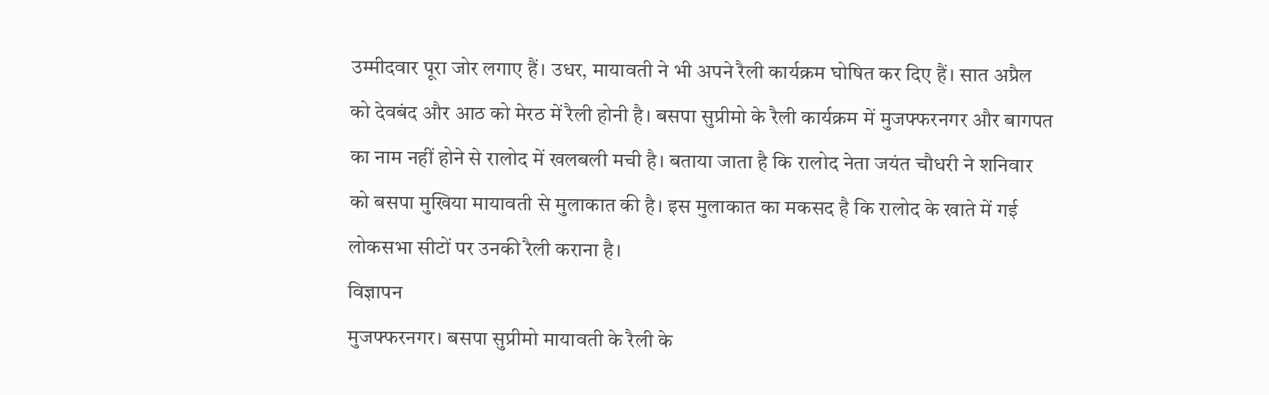उम्मीदवार पूरा जोर लगाए हैं। उधर, मायावती ने भी अपने रैली कार्यक्रम घोषित कर दिए हैं। सात अप्रैल को देवबंद और आठ को मेरठ में रैली होनी है। बसपा सुप्रीमो के रैली कार्यक्रम में मुजफ्फरनगर और बागपत का नाम नहीं होने से रालोद में खलबली मची है। बताया जाता है कि रालोद नेता जयंत चौधरी ने शनिवार को बसपा मुखिया मायावती से मुलाकात की है। इस मुलाकात का मकसद है कि रालोद के खाते में गई लोकसभा सीटों पर उनकी रैली कराना है।
विज्ञापन
मुजफ्फरनगर। बसपा सुप्रीमो मायावती के रैली के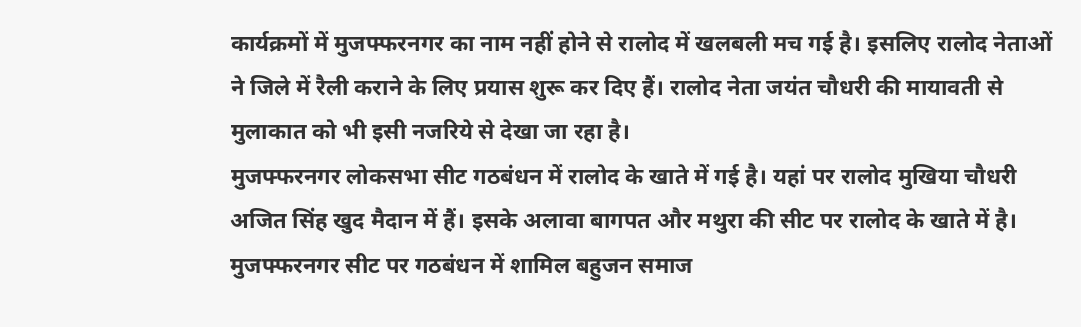कार्यक्रमों में मुजफ्फरनगर का नाम नहीं होने से रालोद में खलबली मच गई है। इसलिए रालोद नेताओं ने जिले में रैली कराने के लिए प्रयास शुरू कर दिए हैं। रालोद नेता जयंत चौधरी की मायावती से मुलाकात को भी इसी नजरिये से देखा जा रहा है।
मुजफ्फरनगर लोकसभा सीट गठबंधन में रालोद के खाते में गई है। यहां पर रालोद मुखिया चौधरी अजित सिंह खुद मैदान में हैं। इसके अलावा बागपत और मथुरा की सीट पर रालोद के खाते में है। मुजफ्फरनगर सीट पर गठबंधन में शामिल बहुजन समाज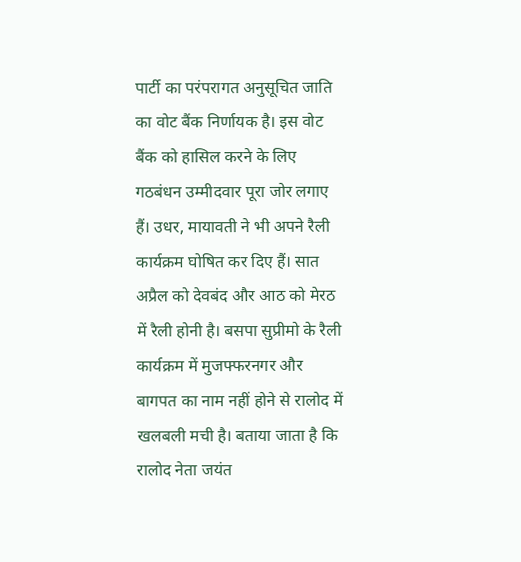पार्टी का परंपरागत अनुसूचित जाति का वोट बैंक निर्णायक है। इस वोट बैंक को हासिल करने के लिए गठबंधन उम्मीदवार पूरा जोर लगाए हैं। उधर, मायावती ने भी अपने रैली कार्यक्रम घोषित कर दिए हैं। सात अप्रैल को देवबंद और आठ को मेरठ में रैली होनी है। बसपा सुप्रीमो के रैली कार्यक्रम में मुजफ्फरनगर और बागपत का नाम नहीं होने से रालोद में खलबली मची है। बताया जाता है कि रालोद नेता जयंत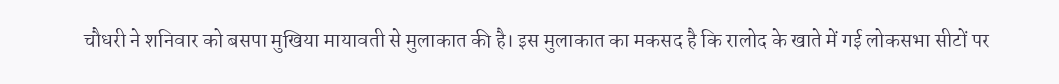चौधरी ने शनिवार को बसपा मुखिया मायावती से मुलाकात की है। इस मुलाकात का मकसद है कि रालोद के खाते में गई लोकसभा सीटों पर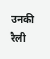उनकी रैली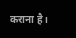कराना है।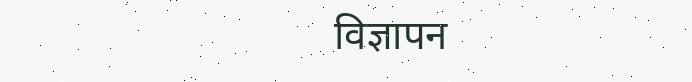विज्ञापन